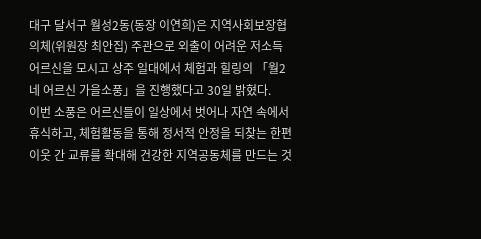대구 달서구 월성2동(동장 이연희)은 지역사회보장협의체(위원장 최안집) 주관으로 외출이 어려운 저소득 어르신을 모시고 상주 일대에서 체험과 힐링의 「월2네 어르신 가을소풍」을 진행했다고 30일 밝혔다.
이번 소풍은 어르신들이 일상에서 벗어나 자연 속에서 휴식하고, 체험활동을 통해 정서적 안정을 되찾는 한편 이웃 간 교류를 확대해 건강한 지역공동체를 만드는 것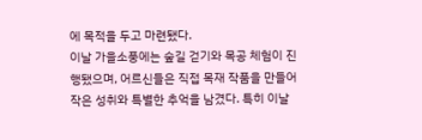에 목적을 두고 마련됐다.
이날 가을소풍에는 숲길 걷기와 목공 체험이 진행됐으며, 어르신들은 직접 목재 작품을 만들어 작은 성취와 특별한 추억을 남겼다. 특히 이날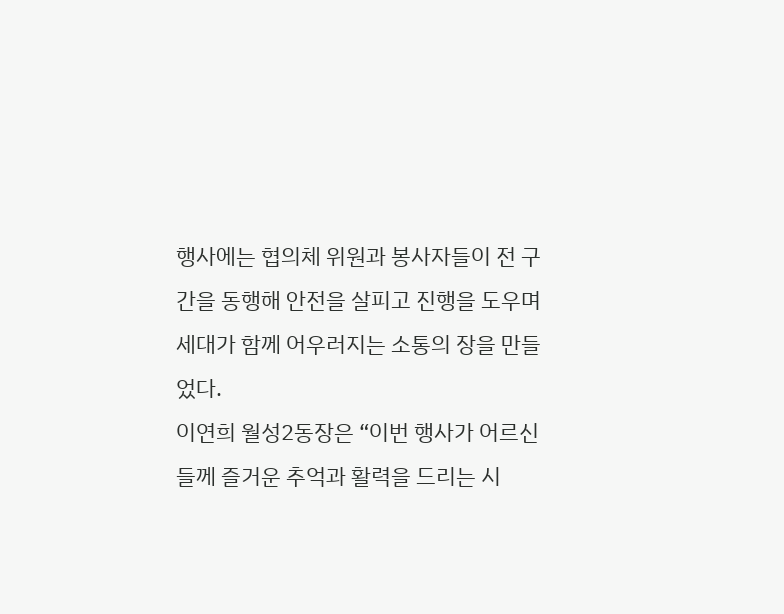행사에는 협의체 위원과 봉사자들이 전 구간을 동행해 안전을 살피고 진행을 도우며 세대가 함께 어우러지는 소통의 장을 만들었다.
이연희 월성2동장은 “이번 행사가 어르신들께 즐거운 추억과 활력을 드리는 시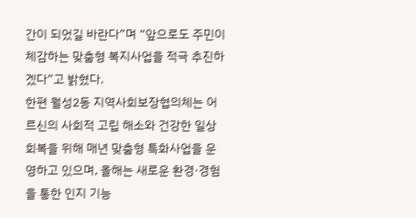간이 되었길 바란다”며 “앞으로도 주민이 체감하는 맞춤형 복지사업을 적극 추진하겠다”고 밝혔다.
한편 월성2동 지역사회보장협의체는 어르신의 사회적 고립 해소와 건강한 일상 회복을 위해 매년 맞춤형 특화사업을 운영하고 있으며, 올해는 새로운 환경·경험을 통한 인지 기능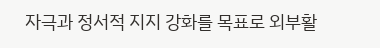자극과 정서적 지지 강화를 목표로 외부활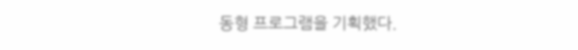동형 프로그램을 기획했다.